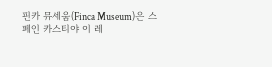핀카 뮤세움(Finca Museum)은 스페인 카스티야 이 레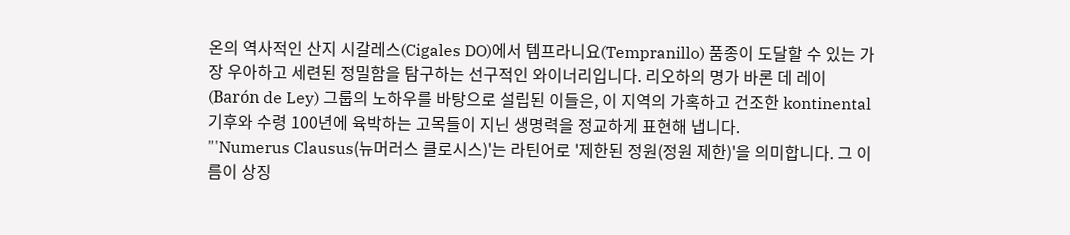온의 역사적인 산지 시갈레스(Cigales DO)에서 템프라니요(Tempranillo) 품종이 도달할 수 있는 가장 우아하고 세련된 정밀함을 탐구하는 선구적인 와이너리입니다. 리오하의 명가 바론 데 레이(Barón de Ley) 그룹의 노하우를 바탕으로 설립된 이들은, 이 지역의 가혹하고 건조한 kontinental 기후와 수령 100년에 육박하는 고목들이 지닌 생명력을 정교하게 표현해 냅니다.
"'Numerus Clausus(뉴머러스 클로시스)'는 라틴어로 '제한된 정원(정원 제한)'을 의미합니다. 그 이름이 상징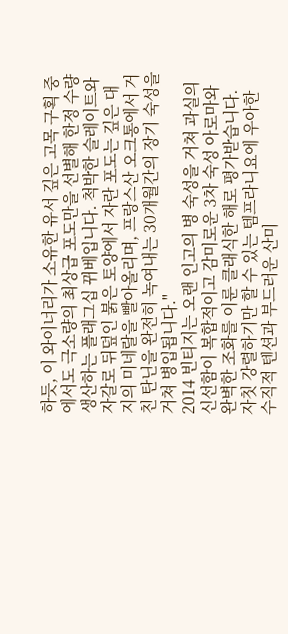하듯, 이 와이너리가 소유한 유서 깊은 고목 구획 중에서도 극소량의 최상급 포도만을 선별해 한정 수량 생산하는 플래그십 뀌베입니다. 척박한 슬레이트와 자갈로 뒤덮인 붉은 토양에서 자란 포도는 깊은 대지의 미네랄을 빨아올리며, 프랑스산 오크통에서 거친 탄닌을 완전히 녹여내는 30개월간의 장기 숙성을 거쳐 병입됩니다."
2014 빈티지는 오랜 인고의 병 숙성을 거쳐 과실의 신선함이 복합적이고 감미로운 3차 숙성 아로마와 완벽한 조화를 이룬 클래식한 해로 평가받습니다. 자칫 강렬하기만 할 수 있는 템프라니요에 우아한 수직적 텐션과 부드러운 산미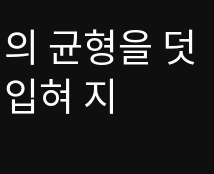의 균형을 덧입혀 지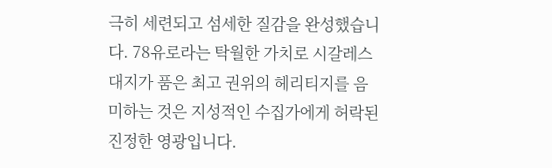극히 세련되고 섬세한 질감을 완성했습니다. 78유로라는 탁월한 가치로 시갈레스 대지가 품은 최고 권위의 헤리티지를 음미하는 것은 지성적인 수집가에게 허락된 진정한 영광입니다.